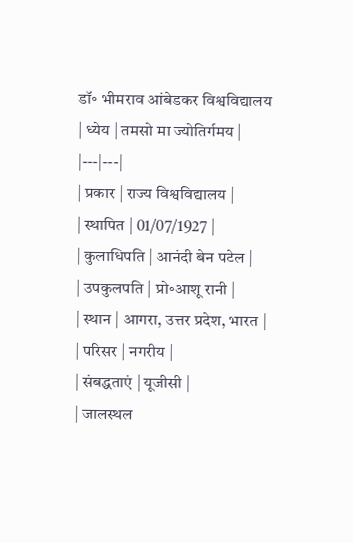डॉ॰ भीमराव आंबेडकर विश्वविद्यालय
| ध्येय | तमसो मा ज्योतिर्गमय |
|---|---|
| प्रकार | राज्य विश्वविद्यालय |
| स्थापित | 01/07/1927 |
| कुलाधिपति | आनंदी बेन पटेल |
| उपकुलपति | प्रो॰आशू रानी |
| स्थान | आगरा, उत्तर प्रदेश, भारत |
| परिसर | नगरीय |
| संबद्धताएं | यूजीसी |
| जालस्थल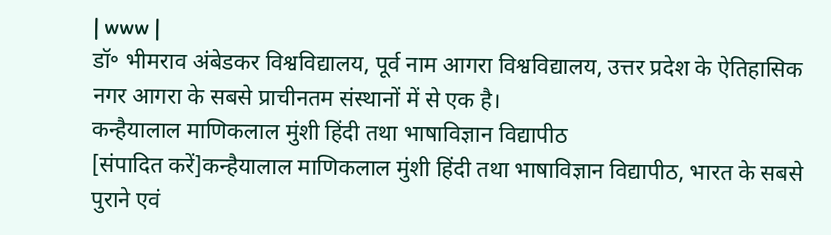| www |
डॉ॰ भीमराव अंबेडकर विश्वविद्यालय, पूर्व नाम आगरा विश्वविद्यालय, उत्तर प्रदेश के ऐतिहासिक नगर आगरा के सबसे प्राचीनतम संस्थानों में से एक है।
कन्हैयालाल माणिकलाल मुंशी हिंदी तथा भाषाविज्ञान विद्यापीठ
[संपादित करें]कन्हैयालाल माणिकलाल मुंशी हिंदी तथा भाषाविज्ञान विद्यापीठ, भारत के सबसे पुराने एवं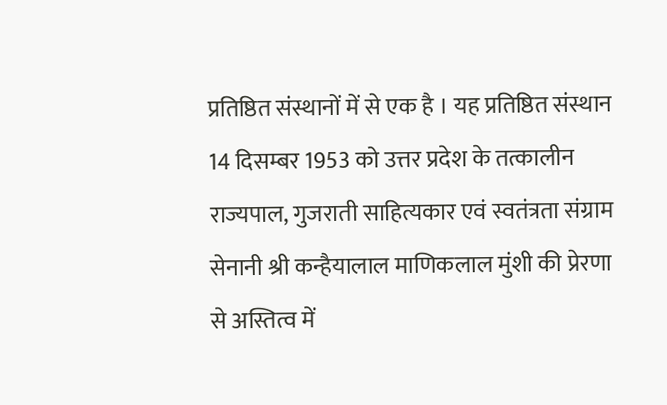प्रतिष्ठित संस्थानों में से एक है । यह प्रतिष्ठित संस्थान 14 दिसम्बर 1953 को उत्तर प्रदेश के तत्कालीन राज्यपाल, गुजराती साहित्यकार एवं स्वतंत्रता संग्राम सेनानी श्री कन्हैयालाल माणिकलाल मुंशी की प्रेरणा से अस्तित्व में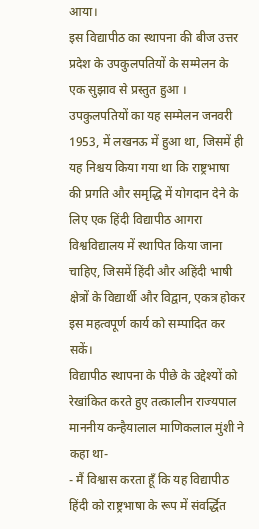आया।
इस विद्यापीठ का स्थापना की बीज उत्तर प्रदेश के उपकुलपतियों के सम्मेलन के एक सुझाव से प्रस्तुत हुआ । उपकुलपतियों का यह सम्मेलन जनवरी 1953, में लखनऊ में हुआ था, जिसमें ही यह निश्चय किया गया था कि राष्ट्रभाषा की प्रगति और समृद्धि में योगदान देने के लिए एक हिंदी विद्यापीठ आगरा विश्वविद्यालय में स्थापित किया जाना चाहिए, जिसमें हिंदी और अहिंदी भाषी क्षेत्रों के विद्यार्थी और विद्वान, एकत्र होकर इस महत्वपूर्ण कार्य को सम्पादित कर सकें।
विद्यापीठ स्थापना के पीछे के उद्देश्यों को रेखांकित करते हुए तत्कालीन राज्यपाल माननीय कन्हैयालाल माणिकलाल मुंशी ने कहा था-
- मैं विश्वास करता हूँ कि यह विद्यापीठ हिंदी को राष्ट्रभाषा के रूप में संवर्द्धित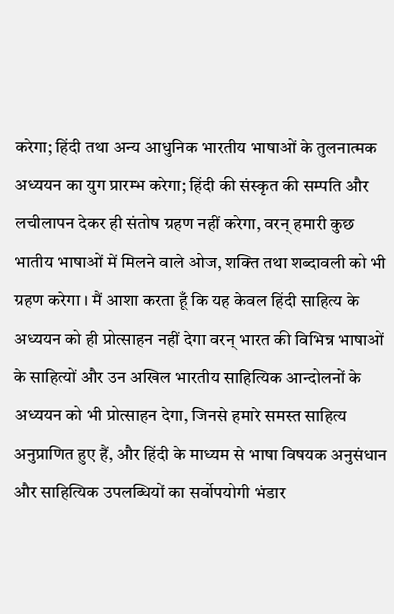करेगा; हिंदी तथा अन्य आधुनिक भारतीय भाषाओं के तुलनात्मक अध्ययन का युग प्रारम्भ करेगा; हिंदी की संस्कृत की सम्पति और लचीलापन देकर ही संतोष ग्रहण नहीं करेगा, वरन् हमारी कुछ भातीय भाषाओं में मिलने वाले ओज, शक्ति तथा शब्दावली को भी ग्रहण करेगा । मैं आशा करता हूँ कि यह केवल हिंदी साहित्य के अध्ययन को ही प्रोत्साहन नहीं देगा वरन् भारत की विभिन्न भाषाओं के साहित्यों और उन अखिल भारतीय साहित्यिक आन्दोलनों के अध्ययन को भी प्रोत्साहन देगा, जिनसे हमारे समस्त साहित्य अनुप्राणित हुए हैं, और हिंदी के माध्यम से भाषा विषयक अनुसंधान और साहित्यिक उपलब्धियों का सर्वोपयोगी भंडार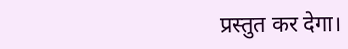प्रस्तुत कर देगा।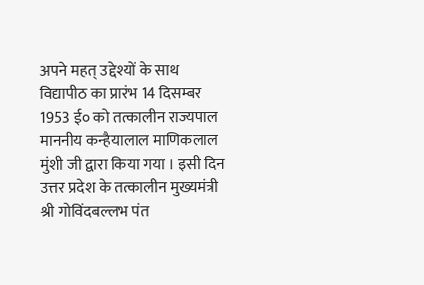अपने महत् उद्देश्यों के साथ विद्यापीठ का प्रारंभ 14 दिसम्बर 1953 ई० को तत्कालीन राज्यपाल माननीय कन्हैयालाल माणिकलाल मुंशी जी द्वारा किया गया । इसी दिन उत्तर प्रदेश के तत्कालीन मुख्यमंत्री श्री गोविंदबल्लभ पंत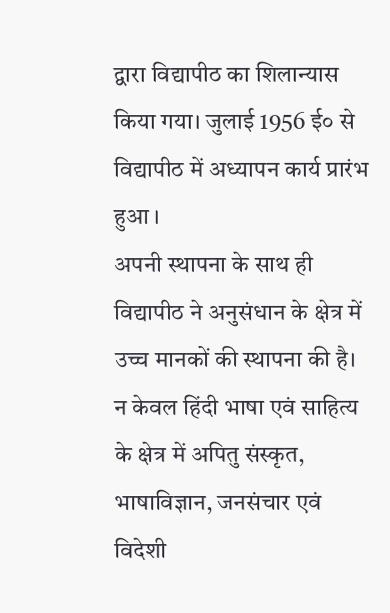द्वारा विद्यापीठ का शिलान्यास किया गया। जुलाई 1956 ई० से विद्यापीठ में अध्यापन कार्य प्रारंभ हुआ ।
अपनी स्थापना के साथ ही विद्यापीठ ने अनुसंधान के क्षेत्र में उच्च मानकों की स्थापना की है। न केवल हिंदी भाषा एवं साहित्य के क्षेत्र में अपितु संस्कृत, भाषाविज्ञान, जनसंचार एवं विदेशी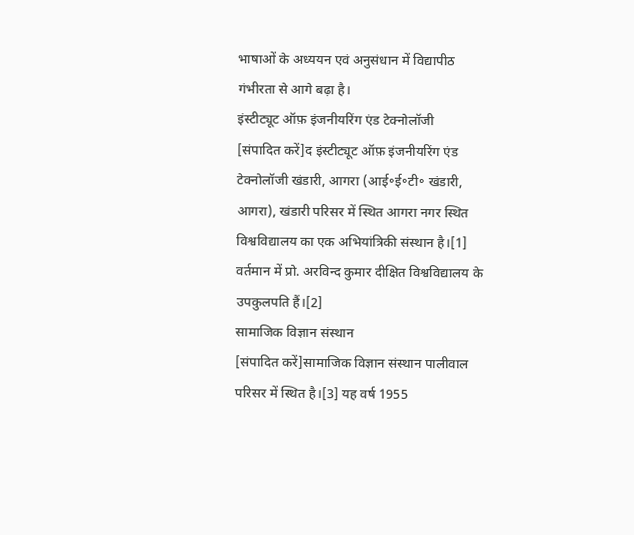भाषाओं के अध्ययन एवं अनुसंधान में विद्यापीठ गंभीरता से आगे बढ़ा है।
इंस्टीट्यूट ऑफ़ इंजनीयरिंग एंड टेक्नोलॉजी
[संपादित करें]द इंस्टीट्यूट ऑफ़ इंजनीयरिंग एंड टेक्नोलॉजी खंडारी, आगरा (आई॰ई॰टी॰ खंडारी, आगरा), खंडारी परिसर में स्थित आगरा नगर स्थित विश्वविद्यालय का एक अभियांत्रिकी संस्थान है।[1]
वर्तमान में प्रो. अरविन्द कुमार दीक्षित विश्वविद्यालय के उपकुलपति हैं।[2]
सामाजिक विज्ञान संस्थान
[संपादित करें]सामाजिक विज्ञान संस्थान पालीवाल परिसर में स्थित है।[3] यह वर्ष 1955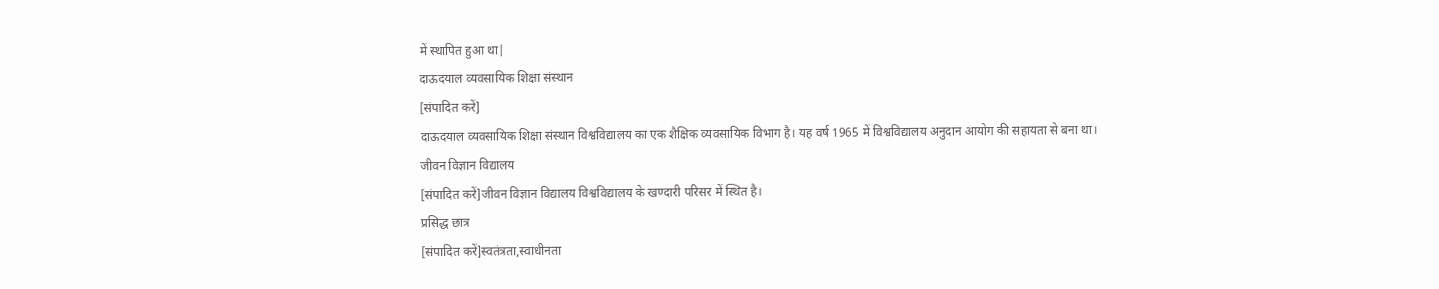में स्थापित हुआ था|
दाऊदयाल व्यवसायिक शिक्षा संस्थान
[संपादित करें]
दाऊदयाल व्यवसायिक शिक्षा संस्थान विश्वविद्यालय का एक शैक्षिक व्यवसायिक विभाग है। यह वर्ष 1965 में विश्वविद्यालय अनुदान आयोग की सहायता से बना था।
जीवन विज्ञान विद्यालय
[संपादित करें]जीवन विज्ञान विद्यालय विश्वविद्यालय के खण्दारी परिसर में स्थित है।
प्रसिद्ध छात्र
[संपादित करें]स्वतंत्रता,स्वाधीनता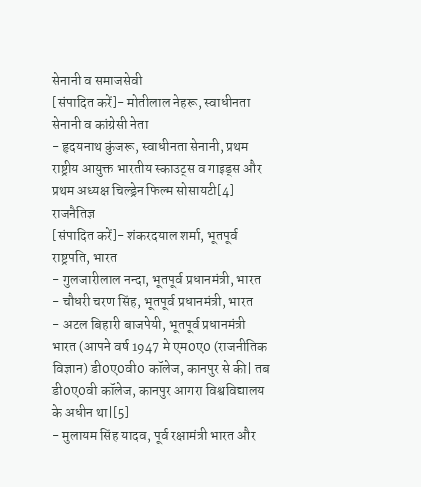सेनानी व समाजसेवी
[संपादित करें]- मोतीलाल नेहरू, स्वाधीनता सेनानी व कांग्रेसी नेता
- हृदयनाथ कुंजरू, स्वाधीनता सेनानी, प्रथम राष्ट्रीय आयुक्त भारतीय स्काउट्स व गाइड्स और प्रथम अध्यक्ष चिल्ड्रेन फिल्म सोसायटी[4]
राजनैतिज्ञ
[संपादित करें]- शंकरदयाल शर्मा, भूतपूर्व राष्ट्रपति, भारत
- गुलजारीलाल नन्दा, भूतपूर्व प्रधानमंत्री, भारत
- चौधरी चरण सिंह, भूतपूर्व प्रधानमंत्री, भारत
- अटल बिहारी बाजपेयी, भूतपूर्व प्रधानमंत्री भारत (आपने वर्ष 1947 मे एम0ए0 (राजनीतिक विज्ञान) डी0ए0वी0 कॉलेज, कानपुर से की| तब डी0ए0वी कॉलेज, कानपुर आगरा विश्वविद्यालय के अधीन था|[5]
- मुलायम सिंह यादव, पूर्व रक्षामंत्री भारत और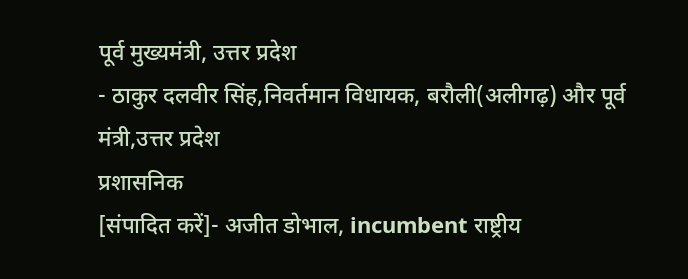पूर्व मुख्यमंत्री, उत्तर प्रदेश
- ठाकुर दलवीर सिंह,निवर्तमान विधायक, बरौली(अलीगढ़) और पूर्व मंत्री,उत्तर प्रदेश
प्रशासनिक
[संपादित करें]- अजीत डोभाल, incumbent राष्ट्रीय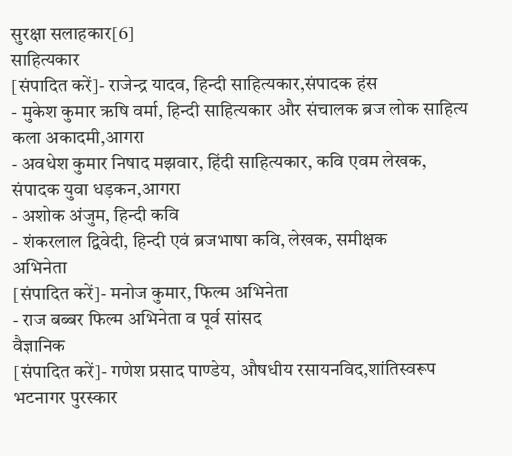सुरक्षा सलाहकार[6]
साहित्यकार
[संपादित करें]- राजेन्द्र यादव, हिन्दी साहित्यकार,संपादक हंस
- मुकेश कुमार ऋषि वर्मा, हिन्दी साहित्यकार और संचालक ब्रज लोक साहित्य कला अकादमी,आगरा
- अवधेश कुमार निषाद मझवार, हिंदी साहित्यकार, कवि एवम लेखक, संपादक युवा धड़कन,आगरा
- अशोक अंजुम, हिन्दी कवि
- शंकरलाल द्विवेदी, हिन्दी एवं ब्रजभाषा कवि, लेखक, समीक्षक
अभिनेता
[संपादित करें]- मनोज कुमार, फिल्म अभिनेता
- राज बब्बर फिल्म अभिनेता व पूर्व सांसद
वैज्ञानिक
[संपादित करें]- गणेश प्रसाद पाण्डेय, औषधीय रसायनविद,शांतिस्वरूप भटनागर पुरस्कार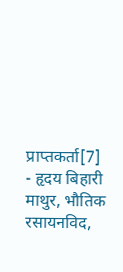प्राप्तकर्ता[7]
- हृदय बिहारी माथुर, भौतिक रसायनविद,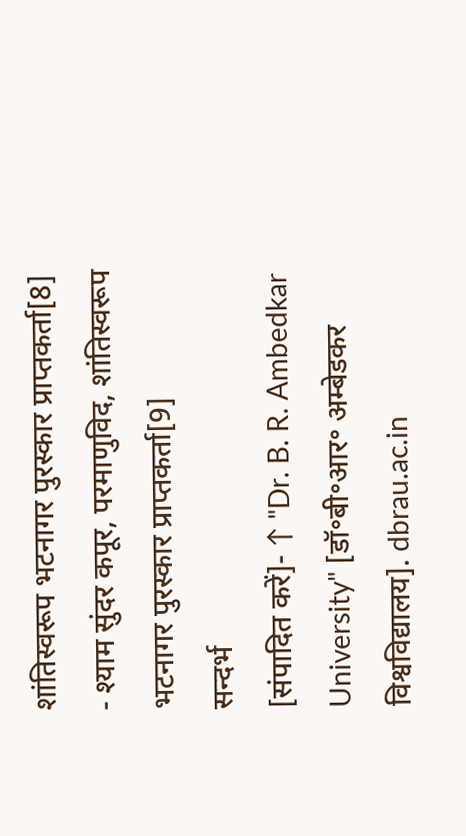शांतिस्वरूप भटनागर पुरस्कार प्राप्तकर्ता[8]
- श्याम सुंदर कपूर, परमाणुविद, शांतिस्वरूप भटनागर पुरस्कार प्राप्तकर्ता[9]
सन्दर्भ
[संपादित करें]- ↑ "Dr. B. R. Ambedkar University" [डॉ॰बी॰आर॰ अम्बेडकर विश्वविद्यालय]. dbrau.ac.in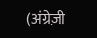(अंग्रेज़ी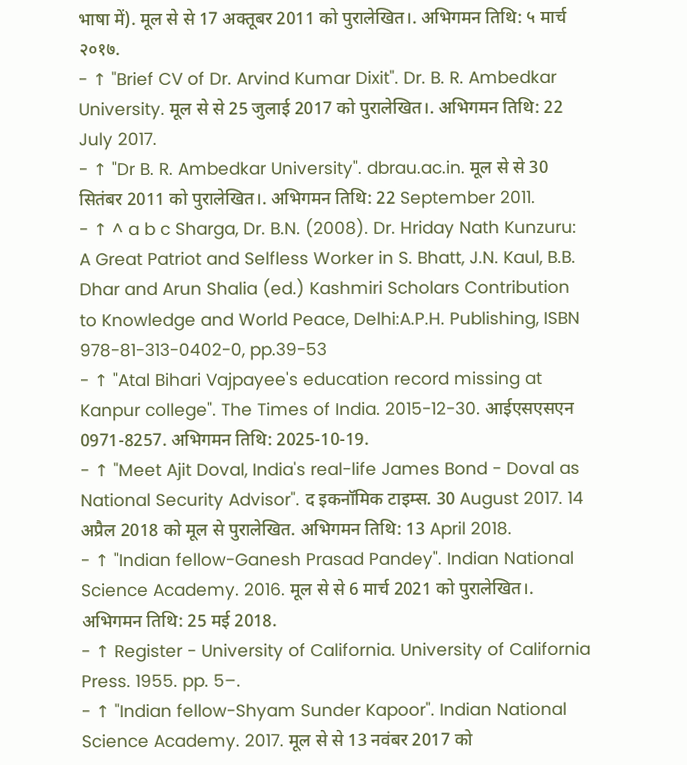भाषा में). मूल से से 17 अक्तूबर 2011 को पुरालेखित।. अभिगमन तिथि: ५ मार्च २०१७.
- ↑ "Brief CV of Dr. Arvind Kumar Dixit". Dr. B. R. Ambedkar University. मूल से से 25 जुलाई 2017 को पुरालेखित।. अभिगमन तिथि: 22 July 2017.
- ↑ "Dr B. R. Ambedkar University". dbrau.ac.in. मूल से से 30 सितंबर 2011 को पुरालेखित।. अभिगमन तिथि: 22 September 2011.
- ↑ ^ a b c Sharga, Dr. B.N. (2008). Dr. Hriday Nath Kunzuru: A Great Patriot and Selfless Worker in S. Bhatt, J.N. Kaul, B.B. Dhar and Arun Shalia (ed.) Kashmiri Scholars Contribution to Knowledge and World Peace, Delhi:A.P.H. Publishing, ISBN 978-81-313-0402-0, pp.39-53
- ↑ "Atal Bihari Vajpayee's education record missing at Kanpur college". The Times of India. 2015-12-30. आईएसएसएन 0971-8257. अभिगमन तिथि: 2025-10-19.
- ↑ "Meet Ajit Doval, India's real-life James Bond - Doval as National Security Advisor". द इकनॉमिक टाइम्स. 30 August 2017. 14 अप्रैल 2018 को मूल से पुरालेखित. अभिगमन तिथि: 13 April 2018.
- ↑ "Indian fellow-Ganesh Prasad Pandey". Indian National Science Academy. 2016. मूल से से 6 मार्च 2021 को पुरालेखित।. अभिगमन तिथि: 25 मई 2018.
- ↑ Register - University of California. University of California Press. 1955. pp. 5–.
- ↑ "Indian fellow-Shyam Sunder Kapoor". Indian National Science Academy. 2017. मूल से से 13 नवंबर 2017 को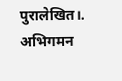पुरालेखित।. अभिगमन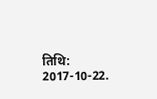तिथि: 2017-10-22.